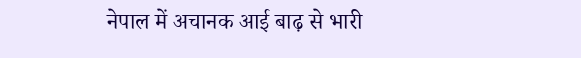नेपाल में अचानक आई बाढ़ से भारी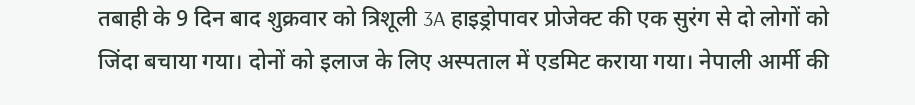तबाही के 9 दिन बाद शुक्रवार को त्रिशूली 3A हाइड्रोपावर प्रोजेक्ट की एक सुरंग से दो लोगों को जिंदा बचाया गया। दोनों को इलाज के लिए अस्पताल में एडमिट कराया गया। नेपाली आर्मी की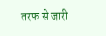तरफ से जारी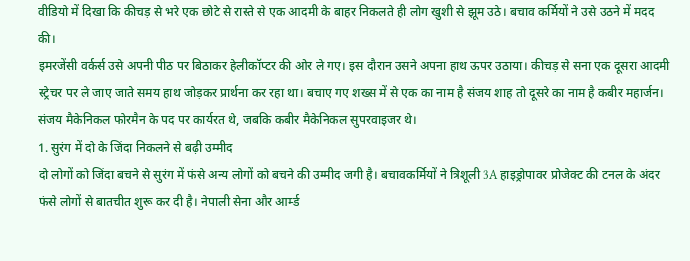वीडियो में दिखा कि कीचड़ से भरे एक छोटे से रास्ते से एक आदमी के बाहर निकलते ही लोग खुशी से झूम उठे। बचाव कर्मियों ने उसे उठने में मदद की।
इमरजेंसी वर्कर्स उसे अपनी पीठ पर बिठाकर हेलीकॉप्टर की ओर ले गए। इस दौरान उसने अपना हाथ ऊपर उठाया। कीचड़ से सना एक दूसरा आदमी स्ट्रेचर पर ले जाए जाते समय हाथ जोड़कर प्रार्थना कर रहा था। बचाए गए शख्स में से एक का नाम है संजय शाह तो दूसरे का नाम है कबीर महार्जन। संजय मैकेनिकल फोरमैन के पद पर कार्यरत थे, जबकि कबीर मैकेनिकल सुपरवाइजर थे।
1. सुरंग में दो के जिंदा निकलने से बढ़ी उम्मीद
दो लोगों को जिंदा बचने से सुरंग में फंसे अन्य लोगों को बचने की उम्मीद जगी है। बचावकर्मियों ने त्रिशूली 3A हाइड्रोपावर प्रोजेक्ट की टनल के अंदर फंसे लोगों से बातचीत शुरू कर दी है। नेपाली सेना और आर्म्ड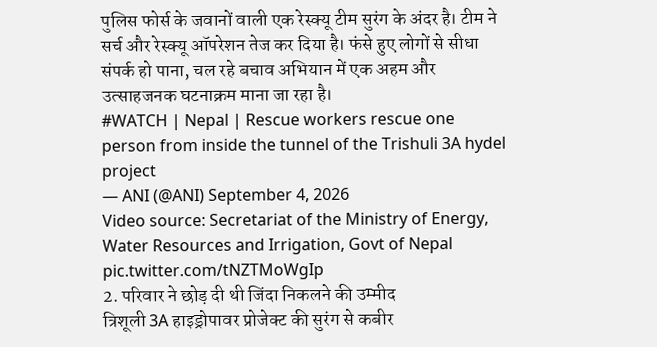पुलिस फोर्स के जवानों वाली एक रेस्क्यू टीम सुरंग के अंदर है। टीम ने सर्च और रेस्क्यू ऑपरेशन तेज कर दिया है। फंसे हुए लोगों से सीधा संपर्क हो पाना, चल रहे बचाव अभियान में एक अहम और उत्साहजनक घटनाक्रम माना जा रहा है।
#WATCH | Nepal | Rescue workers rescue one person from inside the tunnel of the Trishuli 3A hydel project
— ANI (@ANI) September 4, 2026
Video source: Secretariat of the Ministry of Energy, Water Resources and Irrigation, Govt of Nepal pic.twitter.com/tNZTMoWgIp
2. परिवार ने छोड़ दी थी जिंदा निकलने की उम्मीद
त्रिशूली 3A हाइड्रोपावर प्रोजेक्ट की सुरंग से कबीर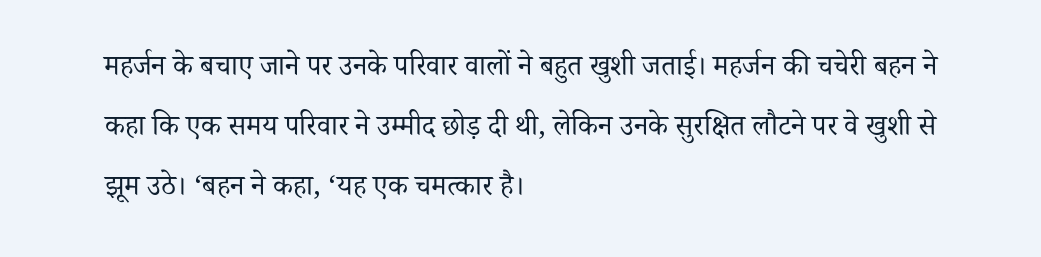महर्जन के बचाए जाने पर उनके परिवार वालों ने बहुत खुशी जताई। महर्जन की चचेरी बहन ने कहा कि एक समय परिवार ने उम्मीद छोड़ दी थी, लेकिन उनके सुरक्षित लौटने पर वे खुशी से झूम उठे। ‘बहन ने कहा, ‘यह एक चमत्कार है।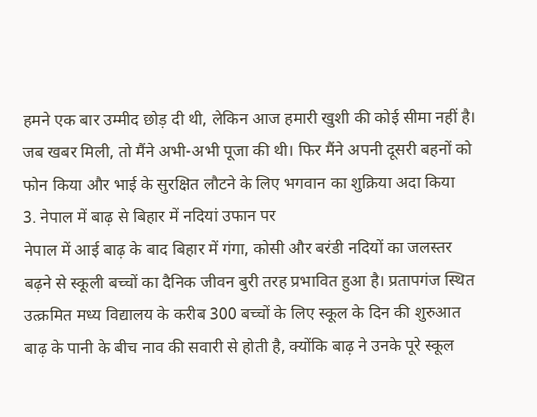हमने एक बार उम्मीद छोड़ दी थी, लेकिन आज हमारी खुशी की कोई सीमा नहीं है। जब खबर मिली, तो मैंने अभी-अभी पूजा की थी। फिर मैंने अपनी दूसरी बहनों को फोन किया और भाई के सुरक्षित लौटने के लिए भगवान का शुक्रिया अदा किया
3. नेपाल में बाढ़ से बिहार में नदियां उफान पर
नेपाल में आई बाढ़ के बाद बिहार में गंगा, कोसी और बरंडी नदियों का जलस्तर बढ़ने से स्कूली बच्चों का दैनिक जीवन बुरी तरह प्रभावित हुआ है। प्रतापगंज स्थित उत्क्रमित मध्य विद्यालय के करीब 300 बच्चों के लिए स्कूल के दिन की शुरुआत बाढ़ के पानी के बीच नाव की सवारी से होती है, क्योंकि बाढ़ ने उनके पूरे स्कूल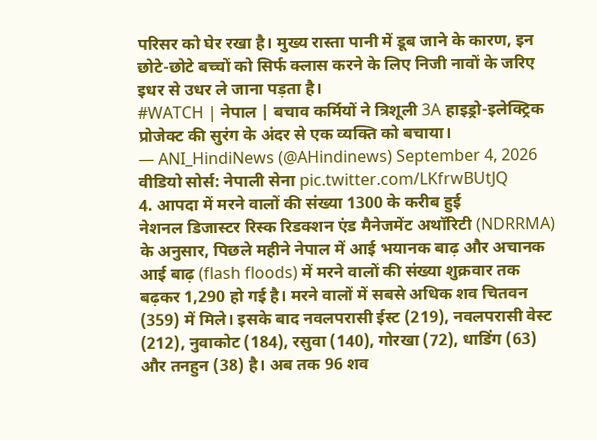परिसर को घेर रखा है। मुख्य रास्ता पानी में डूब जाने के कारण, इन छोटे-छोटे बच्चों को सिर्फ क्लास करने के लिए निजी नावों के जरिए इधर से उधर ले जाना पड़ता है।
#WATCH | नेपाल | बचाव कर्मियों ने त्रिशूली 3A हाइड्रो-इलेक्ट्रिक प्रोजेक्ट की सुरंग के अंदर से एक व्यक्ति को बचाया।
— ANI_HindiNews (@AHindinews) September 4, 2026
वीडियो सोर्स: नेपाली सेना pic.twitter.com/LKfrwBUtJQ
4. आपदा में मरने वालों की संख्या 1300 के करीब हुई
नेशनल डिजास्टर रिस्क रिडक्शन एंड मैनेजमेंट अथॉरिटी (NDRRMA) के अनुसार, पिछले महीने नेपाल में आई भयानक बाढ़ और अचानक आई बाढ़ (flash floods) में मरने वालों की संख्या शुक्रवार तक बढ़कर 1,290 हो गई है। मरने वालों में सबसे अधिक शव चितवन (359) में मिले। इसके बाद नवलपरासी ईस्ट (219), नवलपरासी वेस्ट (212), नुवाकोट (184), रसुवा (140), गोरखा (72), धाडिंग (63) और तनहुन (38) है। अब तक 96 शव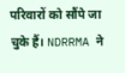परिवारों को सौंपे जा चुके हैं। NDRRMA ने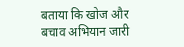बताया कि खोज और बचाव अभियान जारी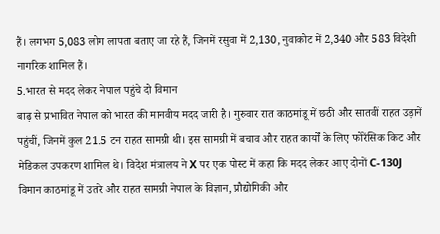हैं। लगभग 5,083 लोग लापता बताए जा रहे हैं, जिनमें रसुवा में 2,130, नुवाकोट में 2,340 और 583 विदेशी नागरिक शामिल हैं।
5.भारत से मदद लेकर नेपाल पहुंचे दो विमान
बाढ़ से प्रभावित नेपाल को भारत की मानवीय मदद जारी है। गुरुवार रात काठमांडू में छठी और सातवीं राहत उड़ानें पहुंचीं, जिनमें कुल 21.5 टन राहत सामग्री थी। इस सामग्री में बचाव और राहत कार्यों के लिए फोरेंसिक किट और मेडिकल उपकरण शामिल थे। विदेश मंत्रालय ने X पर एक पोस्ट में कहा कि मदद लेकर आए दोनों C-130J विमान काठमांडू में उतरे और राहत सामग्री नेपाल के विज्ञान, प्रौद्योगिकी और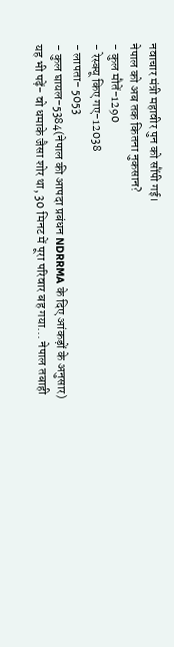नवाचार मंत्री महावीर पुन को सौंपी गई।
नेपाल को अब तक कितना नुकसान?
- कुल मौतें-1290
- रेस्क्यू किए गए-12038
- लापता- 5053
- कुल घायल-5384(नेपाल की आपदा प्रबंधन NDRRMA के दिए आंकड़ों के अनुसार)
यह भी पढ़ें- वो धमाके जैसा शोर था, 30 मिनट में पूरा परिवार बह गया... नेपाल तबाही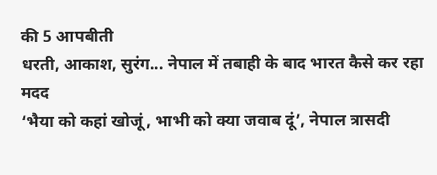की 5 आपबीती
धरती, आकाश, सुरंग... नेपाल में तबाही के बाद भारत कैसे कर रहा मदद
‘भैया को कहां खोजूं, भाभी को क्या जवाब दूं’, नेपाल त्रासदी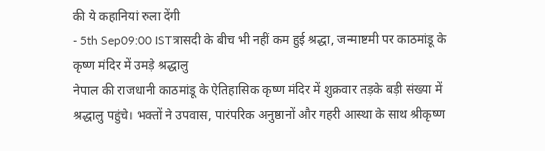की ये कहानियां रुला देंगी
- 5th Sep09:00 ISTत्रासदी के बीच भी नहीं कम हुई श्रद्धा, जन्माष्टमी पर काठमांडू के कृष्ण मंदिर में उमड़े श्रद्धालु
नेपाल की राजधानी काठमांडू के ऐतिहासिक कृष्ण मंदिर में शुक्रवार तड़के बड़ी संख्या में श्रद्धालु पहुंचे। भक्तों ने उपवास, पारंपरिक अनुष्ठानों और गहरी आस्था के साथ श्रीकृष्ण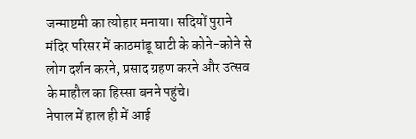जन्माष्टमी का त्योहार मनाया। सदियों पुराने मंदिर परिसर में काठमांडू घाटी के कोने-कोने से लोग दर्शन करने, प्रसाद ग्रहण करने और उत्सव के माहौल का हिस्सा बनने पहुंचे।
नेपाल में हाल ही में आई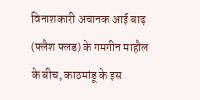विनाशकारी अचानक आई बाढ़ (फ्लैश फ्लड) के गमगीन माहौल के बीच, काठमांडू के इस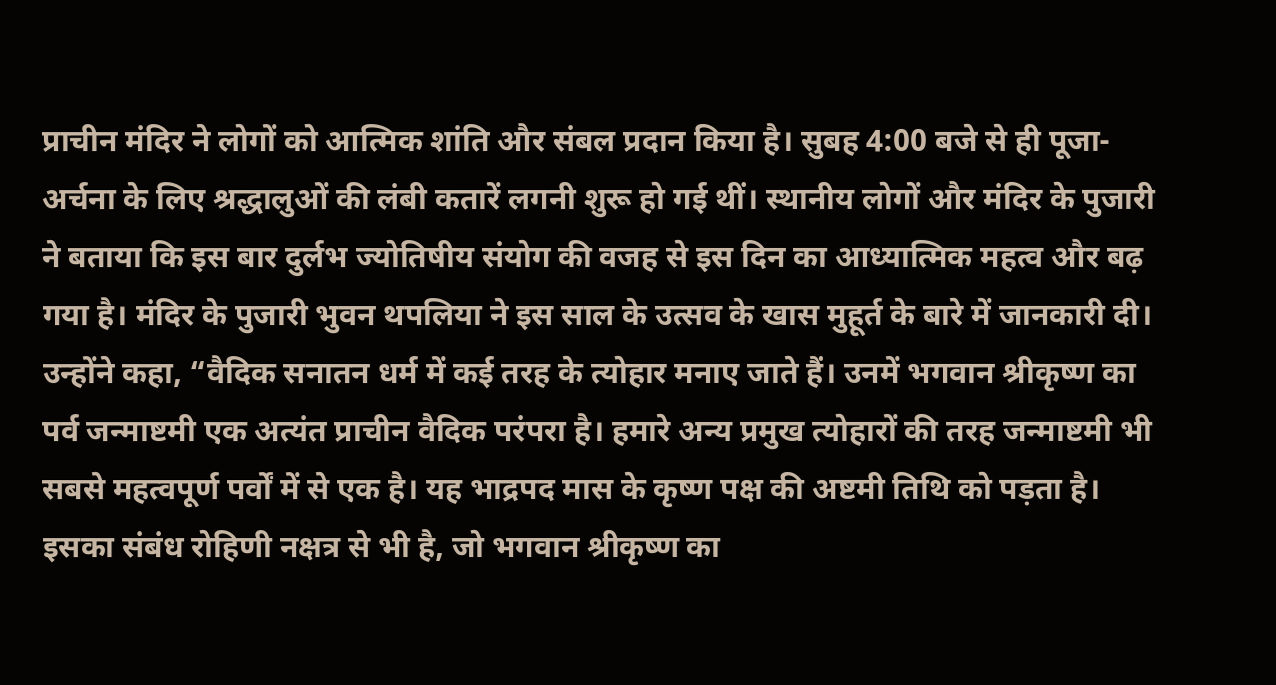प्राचीन मंदिर ने लोगों को आत्मिक शांति और संबल प्रदान किया है। सुबह 4:00 बजे से ही पूजा-अर्चना के लिए श्रद्धालुओं की लंबी कतारें लगनी शुरू हो गई थीं। स्थानीय लोगों और मंदिर के पुजारी ने बताया कि इस बार दुर्लभ ज्योतिषीय संयोग की वजह से इस दिन का आध्यात्मिक महत्व और बढ़ गया है। मंदिर के पुजारी भुवन थपलिया ने इस साल के उत्सव के खास मुहूर्त के बारे में जानकारी दी।
उन्होंने कहा, “वैदिक सनातन धर्म में कई तरह के त्योहार मनाए जाते हैं। उनमें भगवान श्रीकृष्ण का पर्व जन्माष्टमी एक अत्यंत प्राचीन वैदिक परंपरा है। हमारे अन्य प्रमुख त्योहारों की तरह जन्माष्टमी भी सबसे महत्वपूर्ण पर्वों में से एक है। यह भाद्रपद मास के कृष्ण पक्ष की अष्टमी तिथि को पड़ता है। इसका संबंध रोहिणी नक्षत्र से भी है, जो भगवान श्रीकृष्ण का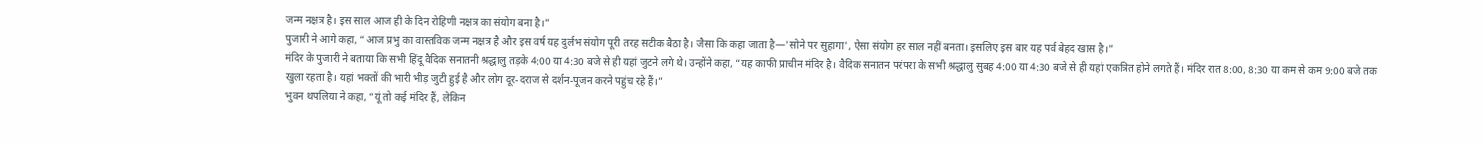जन्म नक्षत्र है। इस साल आज ही के दिन रोहिणी नक्षत्र का संयोग बना है।”
पुजारी ने आगे कहा, “आज प्रभु का वास्तविक जन्म नक्षत्र है और इस वर्ष यह दुर्लभ संयोग पूरी तरह सटीक बैठा है। जैसा कि कहा जाता है—'सोने पर सुहागा', ऐसा संयोग हर साल नहीं बनता। इसलिए इस बार यह पर्व बेहद खास है।”
मंदिर के पुजारी ने बताया कि सभी हिंदू वैदिक सनातनी श्रद्धालु तड़के 4:00 या 4:30 बजे से ही यहां जुटने लगे थे। उन्होंने कहा, “यह काफी प्राचीन मंदिर है। वैदिक सनातन परंपरा के सभी श्रद्धालु सुबह 4:00 या 4:30 बजे से ही यहां एकत्रित होने लगते हैं। मंदिर रात 8:00, 8:30 या कम से कम 9:00 बजे तक खुला रहता है। यहां भक्तों की भारी भीड़ जुटी हुई है और लोग दूर-दराज से दर्शन-पूजन करने पहुंच रहे हैं।”
भुवन थपलिया ने कहा, “यूं तो कई मंदिर हैं, लेकिन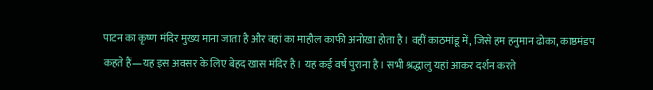पाटन का कृष्ण मंदिर मुख्य माना जाता है और वहां का माहौल काफी अनोखा होता है। वहीं काठमांडू में, जिसे हम हनुमान ढोका, काष्ठमंडप कहते हैं—यह इस अवसर के लिए बेहद खास मंदिर है। यह कई वर्ष पुराना है। सभी श्रद्धालु यहां आकर दर्शन करते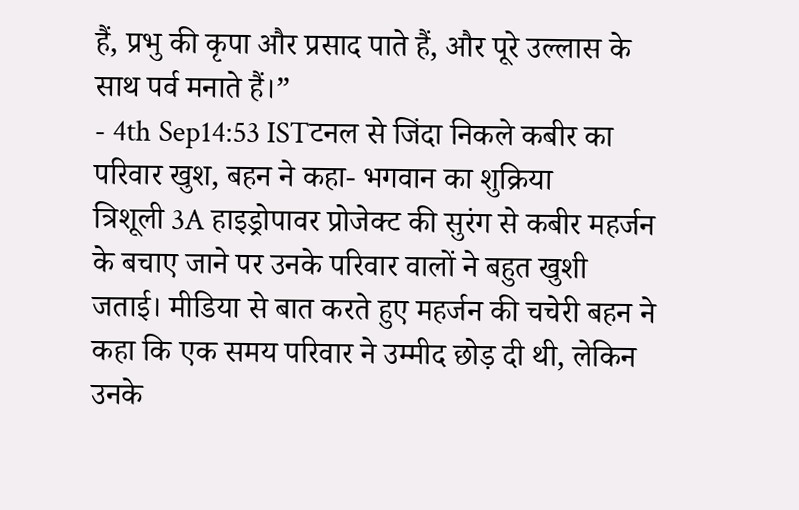हैं, प्रभु की कृपा और प्रसाद पाते हैं, और पूरे उल्लास के साथ पर्व मनाते हैं।”
- 4th Sep14:53 ISTटनल से जिंदा निकले कबीर का परिवार खुश, बहन ने कहा- भगवान का शुक्रिया
त्रिशूली 3A हाइड्रोपावर प्रोजेक्ट की सुरंग से कबीर महर्जन के बचाए जाने पर उनके परिवार वालों ने बहुत खुशी जताई। मीडिया से बात करते हुए महर्जन की चचेरी बहन ने कहा कि एक समय परिवार ने उम्मीद छोड़ दी थी, लेकिन उनके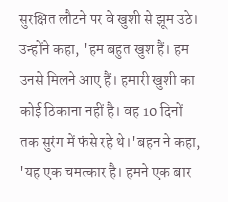सुरक्षित लौटने पर वे खुशी से झूम उठे। उन्होंने कहा, 'हम बहुत खुश हैं। हम उनसे मिलने आए हैं। हमारी खुशी का कोई ठिकाना नहीं है। वह 10 दिनों तक सुरंग में फंसे रहे थे।'बहन ने कहा, 'यह एक चमत्कार है। हमने एक बार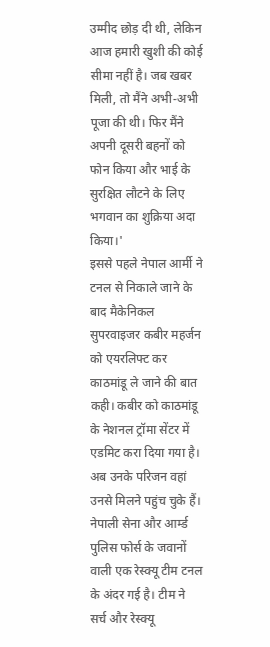उम्मीद छोड़ दी थी, लेकिन आज हमारी खुशी की कोई सीमा नहीं है। जब खबर मिली, तो मैंने अभी-अभी पूजा की थी। फिर मैंने अपनी दूसरी बहनों को फोन किया और भाई के सुरक्षित लौटने के लिए भगवान का शुक्रिया अदा किया।'
इससे पहले नेपाल आर्मी ने टनल से निकाले जाने के बाद मैकेनिकल सुपरवाइजर कबीर महर्जन को एयरलिफ्ट कर काठमांडू ले जाने की बात कही। कबीर को काठमांडू के नेशनल ट्रॉमा सेंटर में एडमिट करा दिया गया है। अब उनके परिजन वहां उनसे मिलने पहुंच चुके हैं।
नेपाली सेना और आर्म्ड पुलिस फोर्स के जवानों वाली एक रेस्क्यू टीम टनल के अंदर गई है। टीम ने सर्च और रेस्क्यू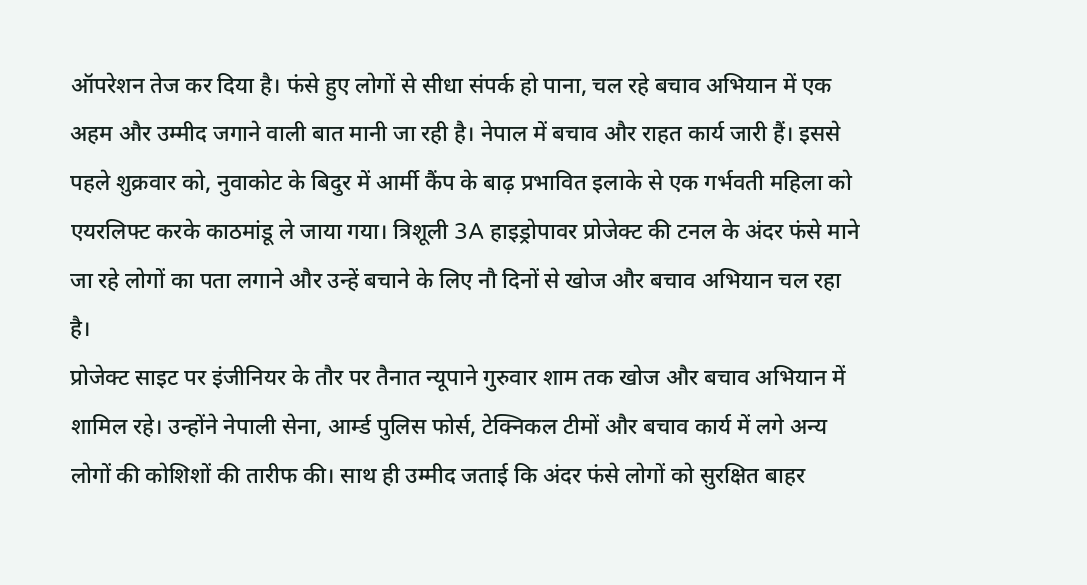ऑपरेशन तेज कर दिया है। फंसे हुए लोगों से सीधा संपर्क हो पाना, चल रहे बचाव अभियान में एक अहम और उम्मीद जगाने वाली बात मानी जा रही है। नेपाल में बचाव और राहत कार्य जारी हैं। इससे पहले शुक्रवार को, नुवाकोट के बिदुर में आर्मी कैंप के बाढ़ प्रभावित इलाके से एक गर्भवती महिला को एयरलिफ्ट करके काठमांडू ले जाया गया। त्रिशूली 3A हाइड्रोपावर प्रोजेक्ट की टनल के अंदर फंसे माने जा रहे लोगों का पता लगाने और उन्हें बचाने के लिए नौ दिनों से खोज और बचाव अभियान चल रहा है।
प्रोजेक्ट साइट पर इंजीनियर के तौर पर तैनात न्यूपाने गुरुवार शाम तक खोज और बचाव अभियान में शामिल रहे। उन्होंने नेपाली सेना, आर्म्ड पुलिस फोर्स, टेक्निकल टीमों और बचाव कार्य में लगे अन्य लोगों की कोशिशों की तारीफ की। साथ ही उम्मीद जताई कि अंदर फंसे लोगों को सुरक्षित बाहर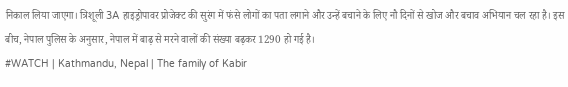निकाल लिया जाएगा। त्रिशूली 3A हाइड्रोपावर प्रोजेक्ट की सुरंग में फंसे लोगों का पता लगाने और उन्हें बचाने के लिए नौ दिनों से खोज और बचाव अभियान चल रहा है। इस बीच, नेपाल पुलिस के अनुसार, नेपाल में बाढ़ से मरने वालों की संख्या बढ़कर 1290 हो गई है।
#WATCH | Kathmandu, Nepal | The family of Kabir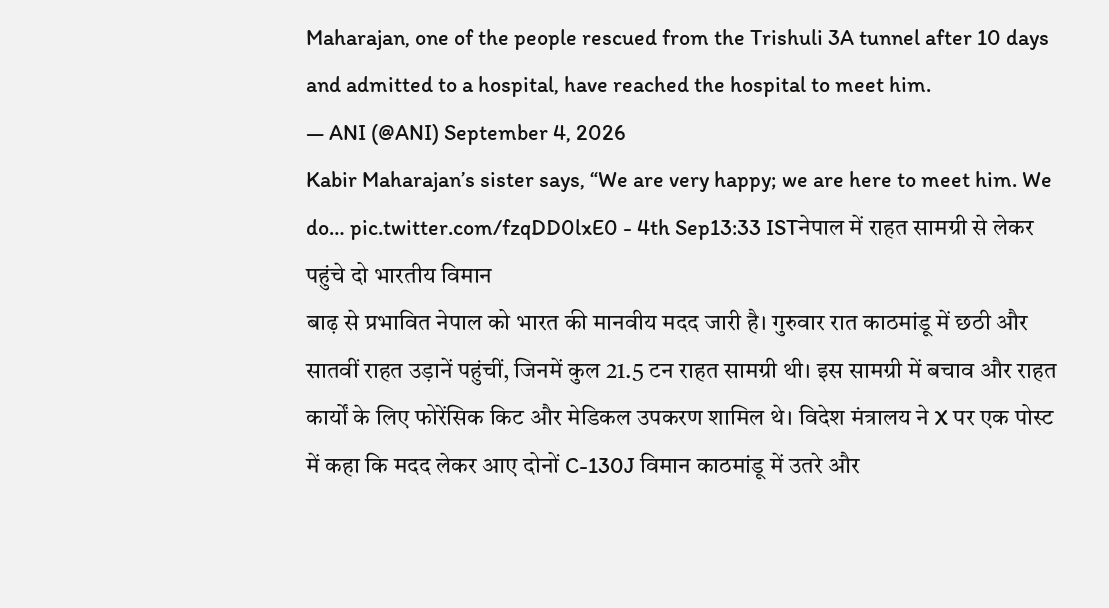Maharajan, one of the people rescued from the Trishuli 3A tunnel after 10 days and admitted to a hospital, have reached the hospital to meet him.
— ANI (@ANI) September 4, 2026
Kabir Maharajan’s sister says, “We are very happy; we are here to meet him. We do… pic.twitter.com/fzqDD0lxE0 - 4th Sep13:33 ISTनेपाल में राहत सामग्री से लेकर पहुंचे दो भारतीय विमान
बाढ़ से प्रभावित नेपाल को भारत की मानवीय मदद जारी है। गुरुवार रात काठमांडू में छठी और सातवीं राहत उड़ानें पहुंचीं, जिनमें कुल 21.5 टन राहत सामग्री थी। इस सामग्री में बचाव और राहत कार्यों के लिए फोरेंसिक किट और मेडिकल उपकरण शामिल थे। विदेश मंत्रालय ने X पर एक पोस्ट में कहा कि मदद लेकर आए दोनों C-130J विमान काठमांडू में उतरे और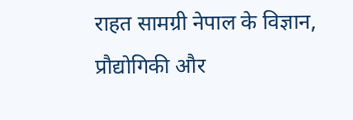राहत सामग्री नेपाल के विज्ञान, प्रौद्योगिकी और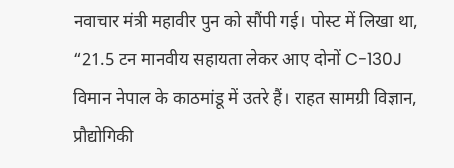नवाचार मंत्री महावीर पुन को सौंपी गई। पोस्ट में लिखा था, “21.5 टन मानवीय सहायता लेकर आए दोनों C-130J विमान नेपाल के काठमांडू में उतरे हैं। राहत सामग्री विज्ञान, प्रौद्योगिकी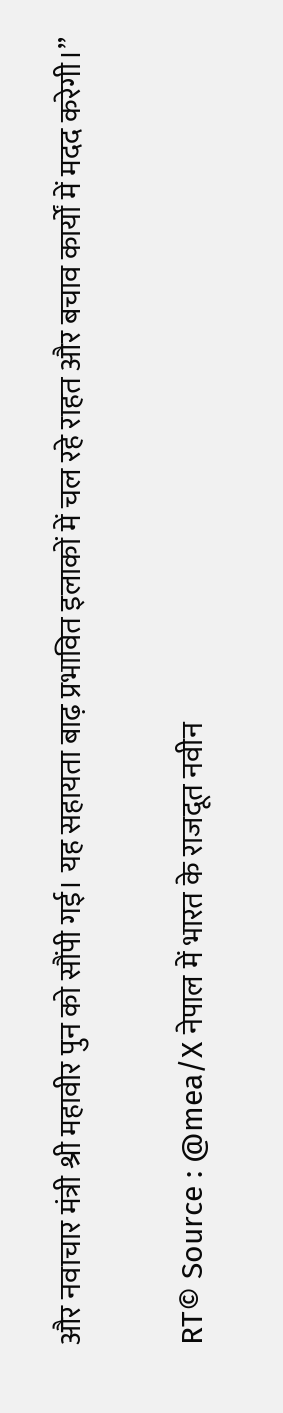और नवाचार मंत्री श्री महावीर पुन को सौंपी गई। यह सहायता बाढ़ प्रभावित इलाकों में चल रहे राहत और बचाव कार्यों में मदद करेगी।”

RT© Source : @mea/X नेपाल में भारत के राजदूत नवीन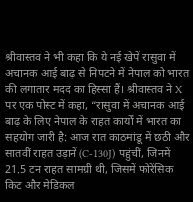श्रीवास्तव ने भी कहा कि ये नई खेपें रासुवा में अचानक आई बाढ़ से निपटने में नेपाल को भारत की लगातार मदद का हिस्सा हैं। श्रीवास्तव ने X पर एक पोस्ट में कहा, “रासुवा में अचानक आई बाढ़ के लिए नेपाल के राहत कार्यों में भारत का सहयोग जारी है: आज रात काठमांडू में छठी और सातवीं राहत उड़ानें (C-130J) पहुंचीं, जिनमें 21.5 टन राहत सामग्री थी, जिसमें फोरेंसिक किट और मेडिकल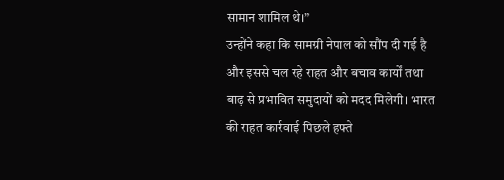सामान शामिल थे।”
उन्होंने कहा कि सामग्री नेपाल को सौंप दी गई है और इससे चल रहे राहत और बचाव कार्यों तथा बाढ़ से प्रभावित समुदायों को मदद मिलेगी। भारत की राहत कार्रवाई पिछले हफ्ते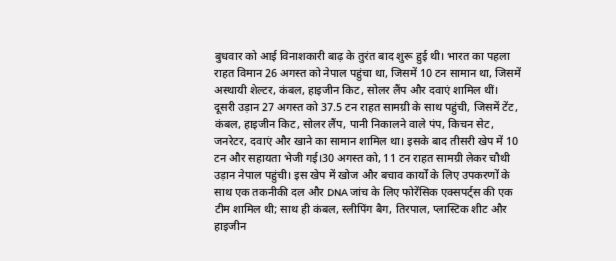बुधवार को आई विनाशकारी बाढ़ के तुरंत बाद शुरू हुई थी। भारत का पहला राहत विमान 26 अगस्त को नेपाल पहुंचा था, जिसमें 10 टन सामान था, जिसमें अस्थायी शेल्टर, कंबल, हाइजीन किट, सोलर लैंप और दवाएं शामिल थीं।
दूसरी उड़ान 27 अगस्त को 37.5 टन राहत सामग्री के साथ पहुंची, जिसमें टेंट, कंबल, हाइजीन किट, सोलर लैंप, पानी निकालने वाले पंप, किचन सेट, जनरेटर, दवाएं और खाने का सामान शामिल था। इसके बाद तीसरी खेप में 10 टन और सहायता भेजी गई।30 अगस्त को, 11 टन राहत सामग्री लेकर चौथी उड़ान नेपाल पहुंची। इस खेप में खोज और बचाव कार्यों के लिए उपकरणों के साथ एक तकनीकी दल और DNA जांच के लिए फोरेंसिक एक्सपर्ट्स की एक टीम शामिल थी; साथ ही कंबल, स्लीपिंग बैग, तिरपाल, प्लास्टिक शीट और हाइजीन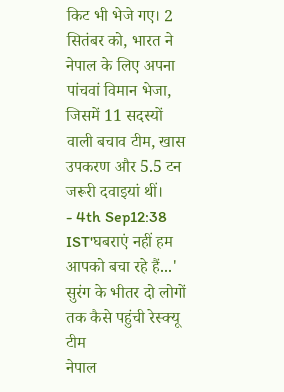किट भी भेजे गए। 2 सितंबर को, भारत ने नेपाल के लिए अपना पांचवां विमान भेजा, जिसमें 11 सदस्यों वाली बचाव टीम, खास उपकरण और 5.5 टन जरूरी दवाइयां थीं।
- 4th Sep12:38 IST'घबराएं नहीं हम आपको बचा रहे हैं...' सुरंग के भीतर दो लोगों तक कैसे पहुंची रेस्क्यू टीम
नेपाल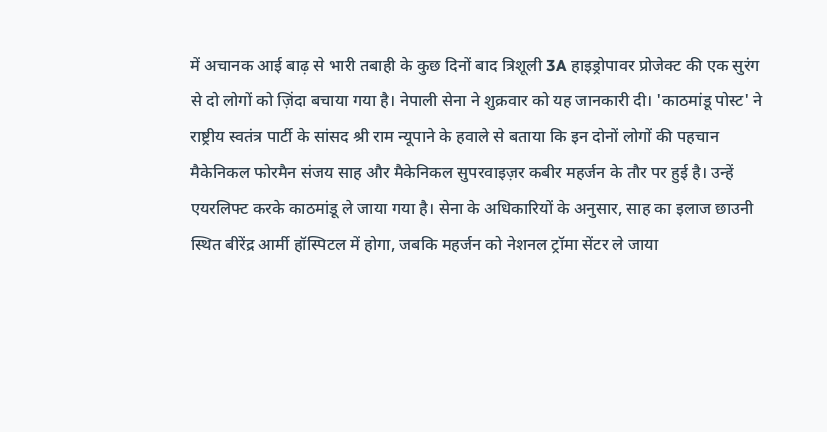में अचानक आई बाढ़ से भारी तबाही के कुछ दिनों बाद त्रिशूली 3A हाइड्रोपावर प्रोजेक्ट की एक सुरंग से दो लोगों को ज़िंदा बचाया गया है। नेपाली सेना ने शुक्रवार को यह जानकारी दी। 'काठमांडू पोस्ट' ने राष्ट्रीय स्वतंत्र पार्टी के सांसद श्री राम न्यूपाने के हवाले से बताया कि इन दोनों लोगों की पहचान मैकेनिकल फोरमैन संजय साह और मैकेनिकल सुपरवाइज़र कबीर महर्जन के तौर पर हुई है। उन्हें एयरलिफ्ट करके काठमांडू ले जाया गया है। सेना के अधिकारियों के अनुसार, साह का इलाज छाउनी स्थित बीरेंद्र आर्मी हॉस्पिटल में होगा, जबकि महर्जन को नेशनल ट्रॉमा सेंटर ले जाया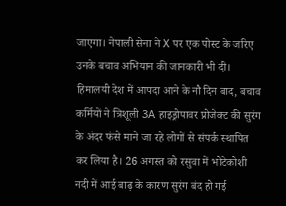जाएगा। नेपाली सेना ने X पर एक पोस्ट के जरिए उनके बचाव अभियान की जानकारी भी दी।
हिमालयी देश में आपदा आने के नौ दिन बाद, बचाव कर्मियों ने त्रिशूली 3A हाइड्रोपावर प्रोजेक्ट की सुरंग के अंदर फंसे माने जा रहे लोगों से संपर्क स्थापित कर लिया है। 26 अगस्त को रसुवा में भोटेकोशी नदी में आई बाढ़ के कारण सुरंग बंद हो गई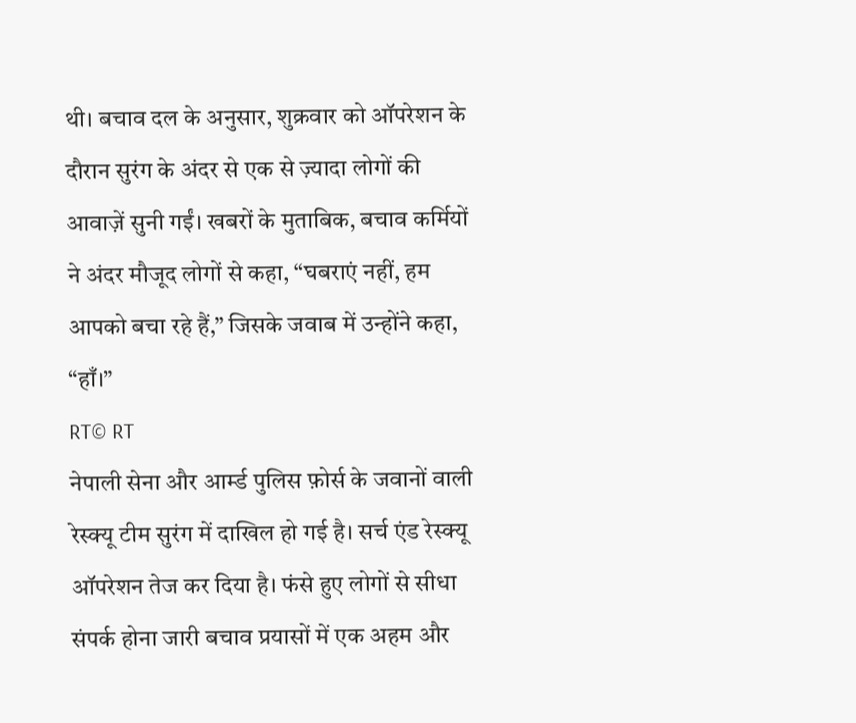थी। बचाव दल के अनुसार, शुक्रवार को ऑपरेशन के दौरान सुरंग के अंदर से एक से ज़्यादा लोगों की आवाज़ें सुनी गईं। खबरों के मुताबिक, बचाव कर्मियों ने अंदर मौजूद लोगों से कहा, “घबराएं नहीं, हम आपको बचा रहे हैं,” जिसके जवाब में उन्होंने कहा, “हाँ।”
RT© RT
नेपाली सेना और आर्म्ड पुलिस फ़ोर्स के जवानों वाली रेस्क्यू टीम सुरंग में दाखिल हो गई है। सर्च एंड रेस्क्यू ऑपरेशन तेज कर दिया है। फंसे हुए लोगों से सीधा संपर्क होना जारी बचाव प्रयासों में एक अहम और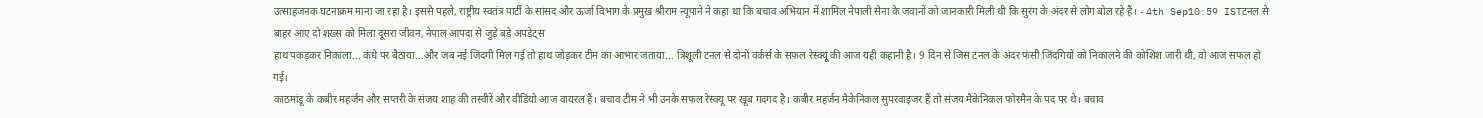उत्साहजनक घटनाक्रम माना जा रहा है। इससे पहले, राष्ट्रीय स्वतंत्र पार्टी के सांसद और ऊर्जा विभाग के प्रमुख श्रीराम न्यूपाने ने कहा था कि बचाव अभियान में शामिल नेपाली सेना के जवानों को जानकारी मिली थी कि सुरंग के अंदर से लोग बोल रहे हैं। - 4th Sep10:59 ISTटनल से बाहर आए दो शख्स को मिला दूसरा जीवन, नेपाल आपदा से जुड़े बड़े अपडेट्स
हाथ पकड़कर निकाला... कंधे पर बैठाया...और जब नई जिंदगी मिल गई तो हाथ जोड़कर टीम का आभार जताया... त्रिशूली टनल से दोनों वर्कर्स के सफल रेस्क्यू की आज यही कहानी है। 9 दिन से जिस टनल के अंदर फंसी जिंदगियों को निकालने की कोशिश जारी थी, वो आज सफल हो गई।
काठमांडू के कबीर महर्जन और सप्तरी के संजय शाह की तस्वीरें और वीडियो आज वायरल हैं। बचाव टीम ने भी उनके सफल रेस्क्यू पर खूब गदगद है। कबीर महर्जन मैकेनिकल सुपरवाइजर हैं तो संजय मैकेनिकल फोरमैन के पद पर थे। बचाव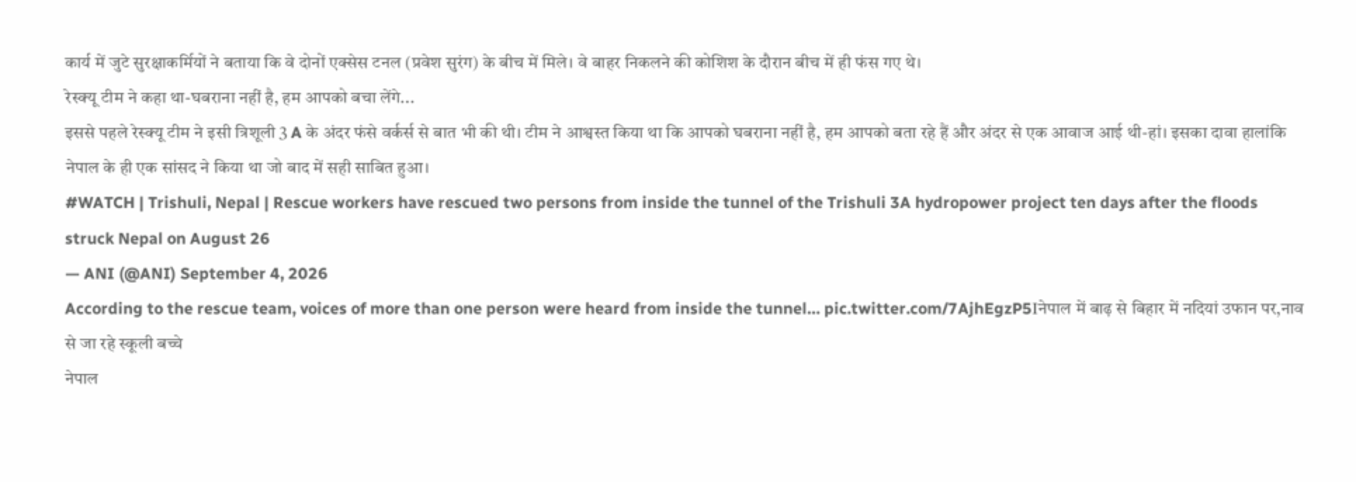कार्य में जुटे सुरक्षाकर्मियों ने बताया कि वे दोनों एक्सेस टनल (प्रवेश सुरंग) के बीच में मिले। वे बाहर निकलने की कोशिश के दौरान बीच में ही फंस गए थे।
रेस्क्यू टीम ने कहा था-घबराना नहीं है, हम आपको बचा लेंगे...
इससे पहले रेस्क्यू टीम ने इसी त्रिशूली 3 A के अंदर फंसे वर्कर्स से बात भी की थी। टीम ने आश्वस्त किया था कि आपको घबराना नहीं है, हम आपको बता रहे हैं और अंदर से एक आवाज आई थी-हां। इसका दावा हालांकि नेपाल के ही एक सांसद ने किया था जो बाद में सही साबित हुआ।
#WATCH | Trishuli, Nepal | Rescue workers have rescued two persons from inside the tunnel of the Trishuli 3A hydropower project ten days after the floods struck Nepal on August 26
— ANI (@ANI) September 4, 2026
According to the rescue team, voices of more than one person were heard from inside the tunnel… pic.twitter.com/7AjhEgzP5Iनेपाल में बाढ़ से बिहार में नदियां उफान पर,नाव से जा रहे स्कूली बच्चे
नेपाल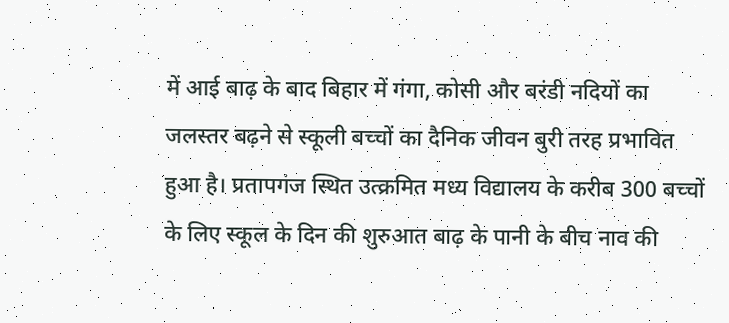में आई बाढ़ के बाद बिहार में गंगा, कोसी और बरंडी नदियों का जलस्तर बढ़ने से स्कूली बच्चों का दैनिक जीवन बुरी तरह प्रभावित हुआ है। प्रतापगंज स्थित उत्क्रमित मध्य विद्यालय के करीब 300 बच्चों के लिए स्कूल के दिन की शुरुआत बाढ़ के पानी के बीच नाव की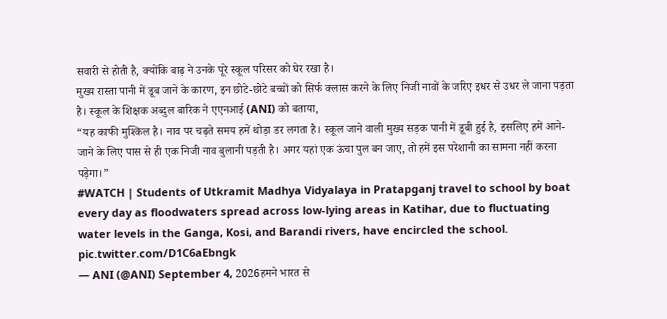सवारी से होती है, क्योंकि बाढ़ ने उनके पूरे स्कूल परिसर को घेर रखा है।
मुख्य रास्ता पानी में डूब जाने के कारण, इन छोटे-छोटे बच्चों को सिर्फ क्लास करने के लिए निजी नावों के जरिए इधर से उधर ले जाना पड़ता है। स्कूल के शिक्षक अब्दुल बारिक ने एएनआई (ANI) को बताया,
“यह काफी मुश्किल है। नाव पर चढ़ते समय हमें थोड़ा डर लगता है। स्कूल जाने वाली मुख्य सड़क पानी में डूबी हुई है, इसलिए हमें आने-जाने के लिए पास से ही एक निजी नाव बुलानी पड़ती है। अगर यहां एक ऊंचा पुल बन जाए, तो हमें इस परेशानी का सामना नहीं करना पड़ेगा।”
#WATCH | Students of Utkramit Madhya Vidyalaya in Pratapganj travel to school by boat every day as floodwaters spread across low-lying areas in Katihar, due to fluctuating water levels in the Ganga, Kosi, and Barandi rivers, have encircled the school. pic.twitter.com/D1C6aEbngk
— ANI (@ANI) September 4, 2026हमने भारत से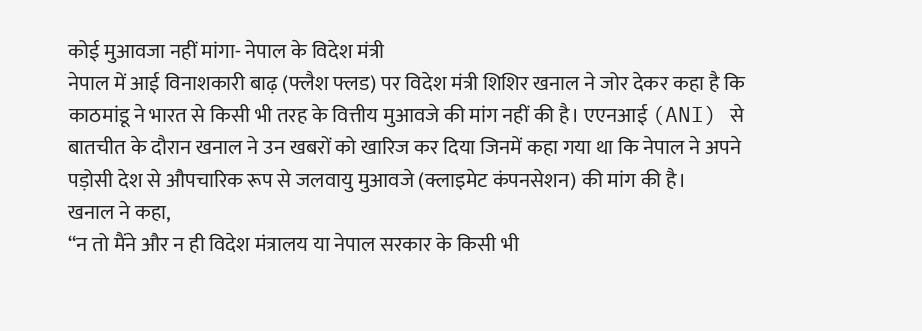कोई मुआवजा नहीं मांगा- नेपाल के विदेश मंत्री
नेपाल में आई विनाशकारी बाढ़ (फ्लैश फ्लड) पर विदेश मंत्री शिशिर खनाल ने जोर देकर कहा है कि काठमांडू ने भारत से किसी भी तरह के वित्तीय मुआवजे की मांग नहीं की है। एएनआई (ANI) से बातचीत के दौरान खनाल ने उन खबरों को खारिज कर दिया जिनमें कहा गया था कि नेपाल ने अपने पड़ोसी देश से औपचारिक रूप से जलवायु मुआवजे (क्लाइमेट कंपनसेशन) की मांग की है।
खनाल ने कहा,
“न तो मैंने और न ही विदेश मंत्रालय या नेपाल सरकार के किसी भी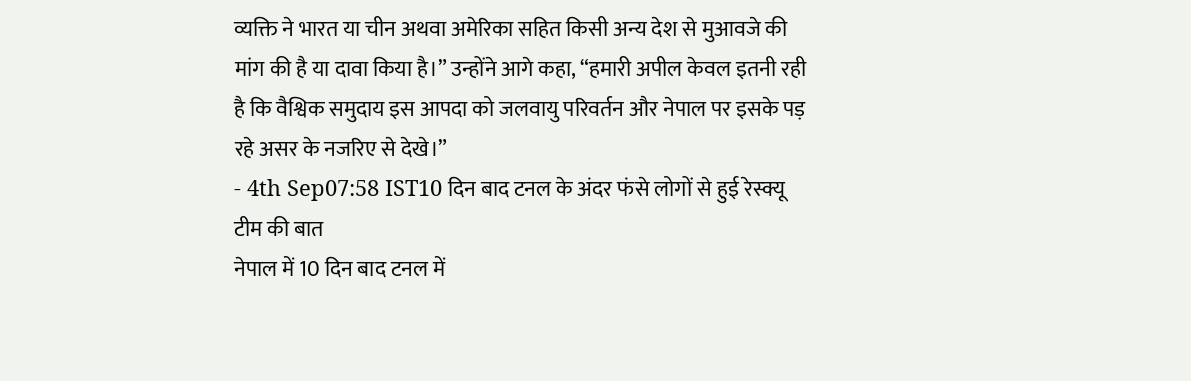व्यक्ति ने भारत या चीन अथवा अमेरिका सहित किसी अन्य देश से मुआवजे की मांग की है या दावा किया है।” उन्होंने आगे कहा, “हमारी अपील केवल इतनी रही है कि वैश्विक समुदाय इस आपदा को जलवायु परिवर्तन और नेपाल पर इसके पड़ रहे असर के नजरिए से देखे।”
- 4th Sep07:58 IST10 दिन बाद टनल के अंदर फंसे लोगों से हुई रेस्क्यू टीम की बात
नेपाल में 10 दिन बाद टनल में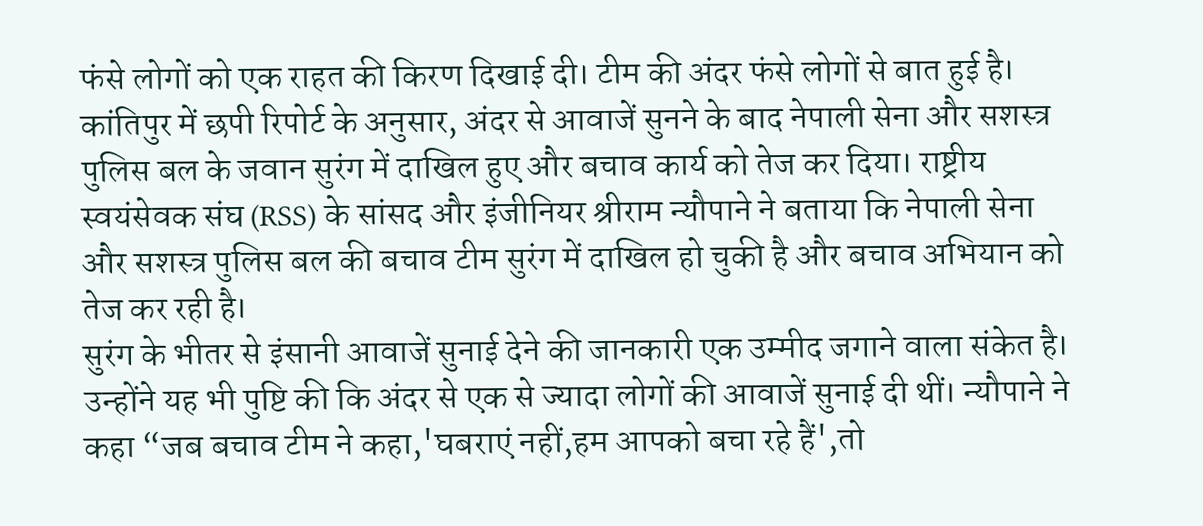फंसे लोगों को एक राहत की किरण दिखाई दी। टीम की अंदर फंसे लोगों से बात हुई है। कांतिपुर में छपी रिपोर्ट के अनुसार, अंदर से आवाजें सुनने के बाद नेपाली सेना और सशस्त्र पुलिस बल के जवान सुरंग में दाखिल हुए और बचाव कार्य को तेज कर दिया। राष्ट्रीय स्वयंसेवक संघ (RSS) के सांसद और इंजीनियर श्रीराम न्यौपाने ने बताया कि नेपाली सेना और सशस्त्र पुलिस बल की बचाव टीम सुरंग में दाखिल हो चुकी है और बचाव अभियान को तेज कर रही है।
सुरंग के भीतर से इंसानी आवाजें सुनाई देने की जानकारी एक उम्मीद जगाने वाला संकेत है। उन्होंने यह भी पुष्टि की कि अंदर से एक से ज्यादा लोगों की आवाजें सुनाई दी थीं। न्यौपाने ने कहा “जब बचाव टीम ने कहा,'घबराएं नहीं,हम आपको बचा रहे हैं',तो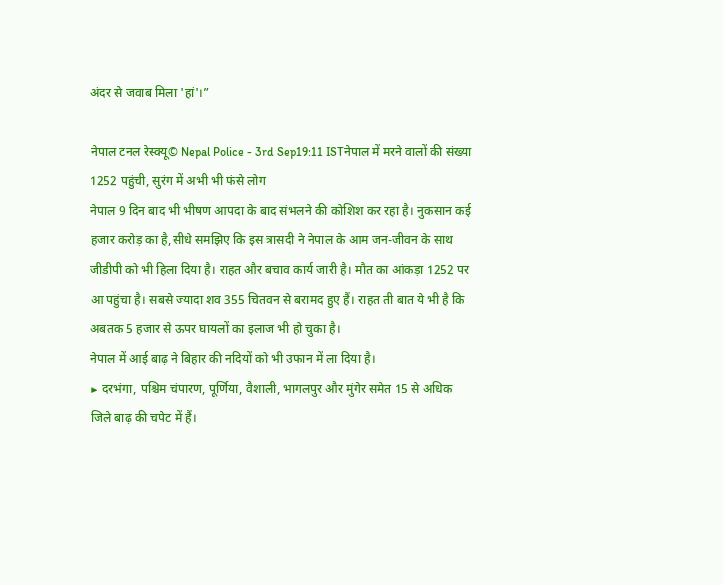अंदर से जवाब मिला 'हां'।”

नेपाल टनल रेस्क्यू© Nepal Police - 3rd Sep19:11 ISTनेपाल में मरने वालों की संख्या 1252 पहुंची, सुरंग में अभी भी फंसे लोग
नेपाल 9 दिन बाद भी भीषण आपदा के बाद संभलने की कोशिश कर रहा है। नुकसान कई हजार करोड़ का है,सीधे समझिए कि इस त्रासदी ने नेपाल के आम जन-जीवन के साथ जीडीपी को भी हिला दिया है। राहत और बचाव कार्य जारी है। मौत का आंकड़ा 1252 पर आ पहुंचा है। सबसे ज्यादा शव 355 चितवन से बरामद हुए हैं। राहत ती बात ये भी है कि अबतक 5 हजार से ऊपर घायलों का इलाज भी हो चुका है।
नेपाल में आई बाढ़ ने बिहार की नदियों को भी उफान में ला दिया है।
▶ दरभंगा, पश्चिम चंपारण, पूर्णिया, वैशाली, भागलपुर और मुंगेर समेत 15 से अधिक जिले बाढ़ की चपेट में हैं।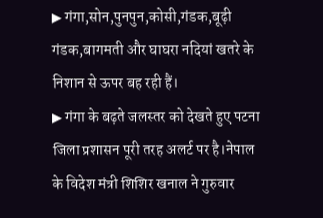▶ गंगा,सोन,पुनपुन,कोसी,गंडक,बूढ़ी गंडक,बागमती और घाघरा नदियां खतरे के निशान से ऊपर बह रही हैं।
▶ गंगा के बढ़ते जलस्तर को देखते हुए पटना जिला प्रशासन पूरी तरह अलर्ट पर है।नेपाल के विदेश मंत्री शिशिर खनाल ने गुरुवार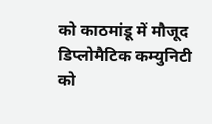को काठमांडू में मौजूद डिप्लोमैटिक कम्युनिटी को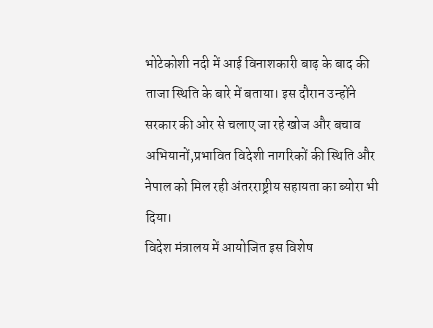भोटेकोशी नदी में आई विनाशकारी बाढ़ के बाद की ताजा स्थिति के बारे में बताया। इस दौरान उन्होंने सरकार की ओर से चलाए जा रहे खोज और बचाव अभियानों,प्रभावित विदेशी नागरिकों की स्थिति और नेपाल को मिल रही अंतरराष्ट्रीय सहायता का ब्योरा भी दिया।
विदेश मंत्रालय में आयोजित इस विशेष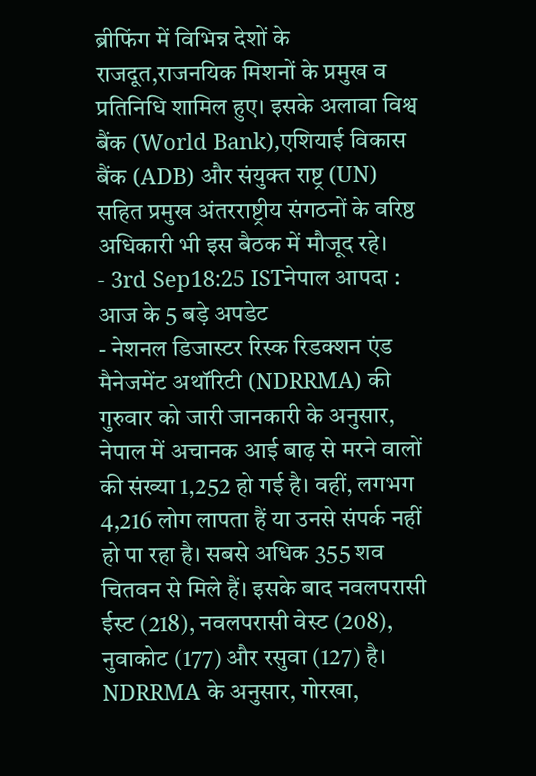ब्रीफिंग में विभिन्न देशों के राजदूत,राजनयिक मिशनों के प्रमुख व प्रतिनिधि शामिल हुए। इसके अलावा विश्व बैंक (World Bank),एशियाई विकास बैंक (ADB) और संयुक्त राष्ट्र (UN) सहित प्रमुख अंतरराष्ट्रीय संगठनों के वरिष्ठ अधिकारी भी इस बैठक में मौजूद रहे।
- 3rd Sep18:25 ISTनेपाल आपदा : आज के 5 बड़े अपडेट
- नेशनल डिजास्टर रिस्क रिडक्शन एंड मैनेजमेंट अथॉरिटी (NDRRMA) की गुरुवार को जारी जानकारी के अनुसार, नेपाल में अचानक आई बाढ़ से मरने वालों की संख्या 1,252 हो गई है। वहीं, लगभग 4,216 लोग लापता हैं या उनसे संपर्क नहीं हो पा रहा है। सबसे अधिक 355 शव चितवन से मिले हैं। इसके बाद नवलपरासी ईस्ट (218), नवलपरासी वेस्ट (208), नुवाकोट (177) और रसुवा (127) है। NDRRMA के अनुसार, गोरखा,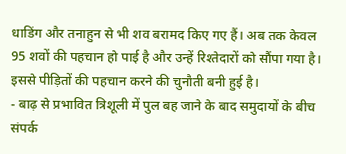धाडिंग और तनाहुन से भी शव बरामद किए गए हैं। अब तक केवल 95 शवों की पहचान हो पाई है और उन्हें रिश्तेदारों को सौंपा गया है। इससे पीड़ितों की पहचान करने की चुनौती बनी हुई है।
- बाढ़ से प्रभावित त्रिशूली में पुल बह जाने के बाद समुदायों के बीच संपर्क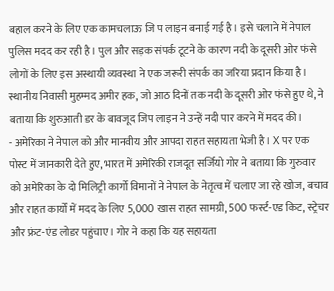बहाल करने के लिए एक कामचलाऊ जि प लाइन बनाई गई है। इसे चलाने में नेपाल पुलिस मदद कर रही है। पुल और सड़क संपर्क टूटने के कारण नदी के दूसरी ओर फंसे लोगों के लिए इस अस्थायी व्यवस्था ने एक जरूरी संपर्क का जरिया प्रदान किया है। स्थानीय निवासी मुहम्मद अमीर हक, जो आठ दिनों तक नदी के दूसरी ओर फंसे हुए थे, ने बताया कि शुरुआती डर के बावजूद जिप लाइन ने उन्हें नदी पार करने में मदद की।
- अमेरिका ने नेपाल को और मानवीय और आपदा राहत सहायता भेजी है। X पर एक पोस्ट में जानकारी देते हुए, भारत में अमेरिकी राजदूत सर्जियो गोर ने बताया कि गुरुवार को अमेरिका के दो मिलिट्री कार्गो विमानों ने नेपाल के नेतृत्व में चलाए जा रहे खोज, बचाव और राहत कार्यों में मदद के लिए 5,000 खास राहत सामग्री, 500 फर्स्ट-एड किट, स्ट्रेचर और फ्रंट-एंड लोडर पहुंचाए। गोर ने कहा कि यह सहायता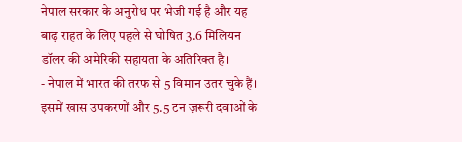नेपाल सरकार के अनुरोध पर भेजी गई है और यह बाढ़ राहत के लिए पहले से घोषित 3.6 मिलियन डॉलर की अमेरिकी सहायता के अतिरिक्त है।
- नेपाल में भारत की तरफ से 5 विमान उतर चुके हैं। इसमें खास उपकरणों और 5.5 टन ज़रूरी दवाओं के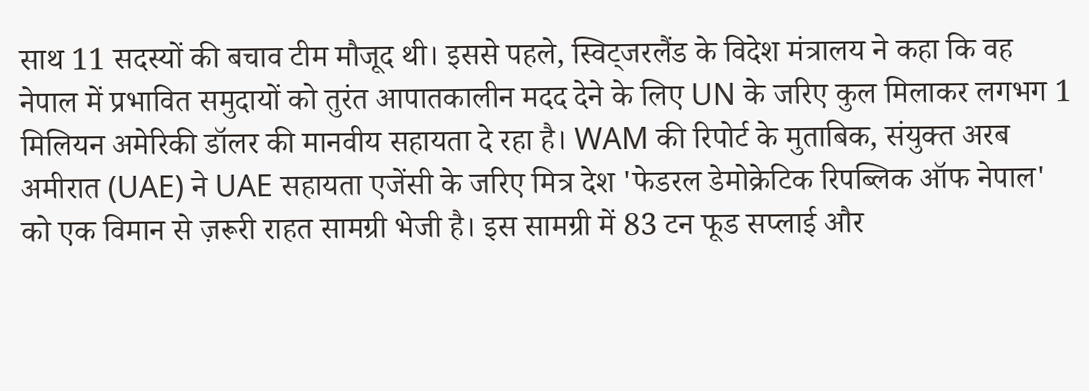साथ 11 सदस्यों की बचाव टीम मौजूद थी। इससे पहले, स्विट्जरलैंड के विदेश मंत्रालय ने कहा कि वह नेपाल में प्रभावित समुदायों को तुरंत आपातकालीन मदद देने के लिए UN के जरिए कुल मिलाकर लगभग 1 मिलियन अमेरिकी डॉलर की मानवीय सहायता दे रहा है। WAM की रिपोर्ट के मुताबिक, संयुक्त अरब अमीरात (UAE) ने UAE सहायता एजेंसी के जरिए मित्र देश 'फेडरल डेमोक्रेटिक रिपब्लिक ऑफ नेपाल' को एक विमान से ज़रूरी राहत सामग्री भेजी है। इस सामग्री में 83 टन फूड सप्लाई और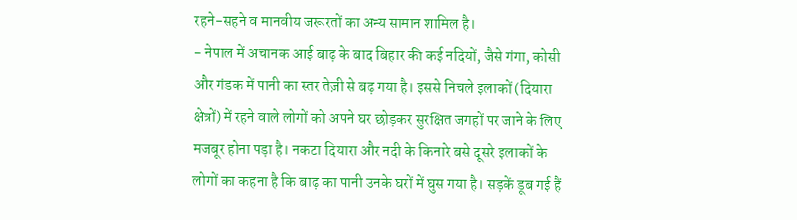रहने-सहने व मानवीय जरूरतों का अन्य सामान शामिल है।
- नेपाल में अचानक आई बाढ़ के बाद बिहार की कई नदियों, जैसे गंगा, कोसी और गंडक में पानी का स्तर तेज़ी से बढ़ गया है। इससे निचले इलाकों (दियारा क्षेत्रों) में रहने वाले लोगों को अपने घर छोड़कर सुरक्षित जगहों पर जाने के लिए मजबूर होना पड़ा है। नकटा दियारा और नदी के किनारे बसे दूसरे इलाकों के लोगों का कहना है कि बाढ़ का पानी उनके घरों में घुस गया है। सड़कें डूब गई हैं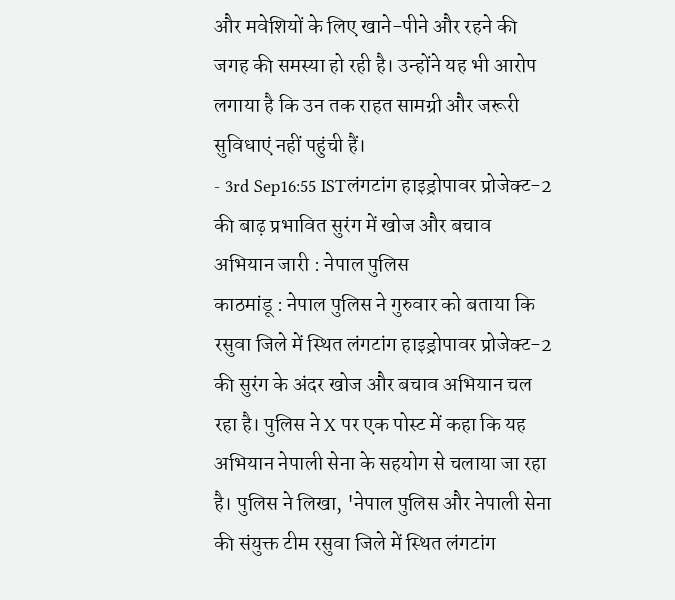और मवेशियों के लिए खाने-पीने और रहने की जगह की समस्या हो रही है। उन्होंने यह भी आरोप लगाया है कि उन तक राहत सामग्री और जरूरी सुविधाएं नहीं पहुंची हैं।
- 3rd Sep16:55 ISTलंगटांग हाइड्रोपावर प्रोजेक्ट-2 की बाढ़ प्रभावित सुरंग में खोज और बचाव अभियान जारी : नेपाल पुलिस
काठमांडू : नेपाल पुलिस ने गुरुवार को बताया कि रसुवा जिले में स्थित लंगटांग हाइड्रोपावर प्रोजेक्ट-2 की सुरंग के अंदर खोज और बचाव अभियान चल रहा है। पुलिस ने X पर एक पोस्ट में कहा कि यह अभियान नेपाली सेना के सहयोग से चलाया जा रहा है। पुलिस ने लिखा, 'नेपाल पुलिस और नेपाली सेना की संयुक्त टीम रसुवा जिले में स्थित लंगटांग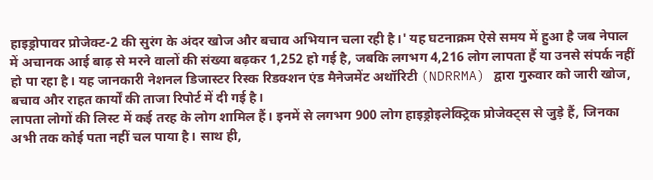हाइड्रोपावर प्रोजेक्ट-2 की सुरंग के अंदर खोज और बचाव अभियान चला रही है।' यह घटनाक्रम ऐसे समय में हुआ है जब नेपाल में अचानक आई बाढ़ से मरने वालों की संख्या बढ़कर 1,252 हो गई है, जबकि लगभग 4,216 लोग लापता हैं या उनसे संपर्क नहीं हो पा रहा है। यह जानकारी नेशनल डिजास्टर रिस्क रिडक्शन एंड मैनेजमेंट अथॉरिटी (NDRRMA) द्वारा गुरुवार को जारी खोज, बचाव और राहत कार्यों की ताजा रिपोर्ट में दी गई है।
लापता लोगों की लिस्ट में कई तरह के लोग शामिल हैं। इनमें से लगभग 900 लोग हाइड्रोइलेक्ट्रिक प्रोजेक्ट्स से जुड़े हैं, जिनका अभी तक कोई पता नहीं चल पाया है। साथ ही,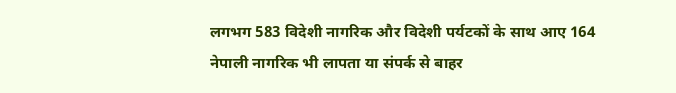लगभग 583 विदेशी नागरिक और विदेशी पर्यटकों के साथ आए 164 नेपाली नागरिक भी लापता या संपर्क से बाहर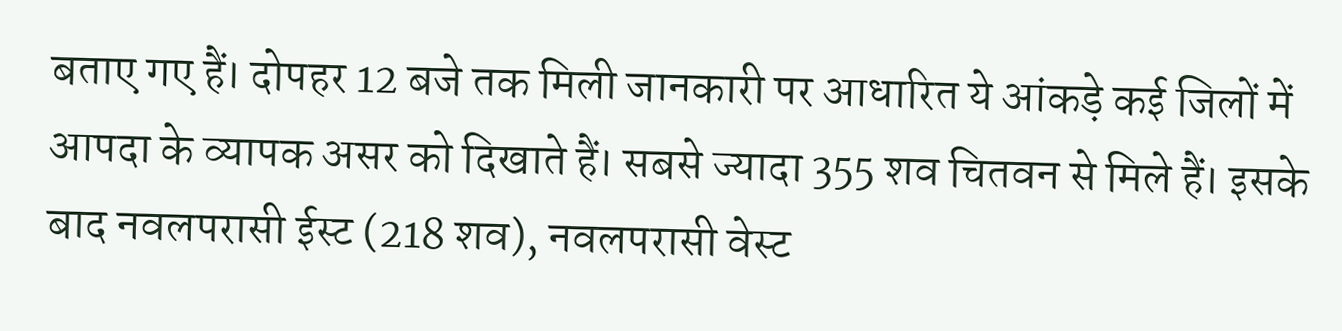बताए गए हैं। दोपहर 12 बजे तक मिली जानकारी पर आधारित ये आंकड़े कई जिलों में आपदा के व्यापक असर को दिखाते हैं। सबसे ज्यादा 355 शव चितवन से मिले हैं। इसके बाद नवलपरासी ईस्ट (218 शव), नवलपरासी वेस्ट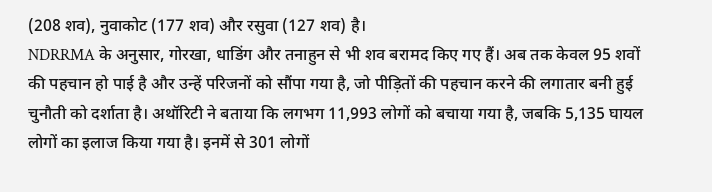(208 शव), नुवाकोट (177 शव) और रसुवा (127 शव) है।
NDRRMA के अनुसार, गोरखा, धाडिंग और तनाहुन से भी शव बरामद किए गए हैं। अब तक केवल 95 शवों की पहचान हो पाई है और उन्हें परिजनों को सौंपा गया है, जो पीड़ितों की पहचान करने की लगातार बनी हुई चुनौती को दर्शाता है। अथॉरिटी ने बताया कि लगभग 11,993 लोगों को बचाया गया है, जबकि 5,135 घायल लोगों का इलाज किया गया है। इनमें से 301 लोगों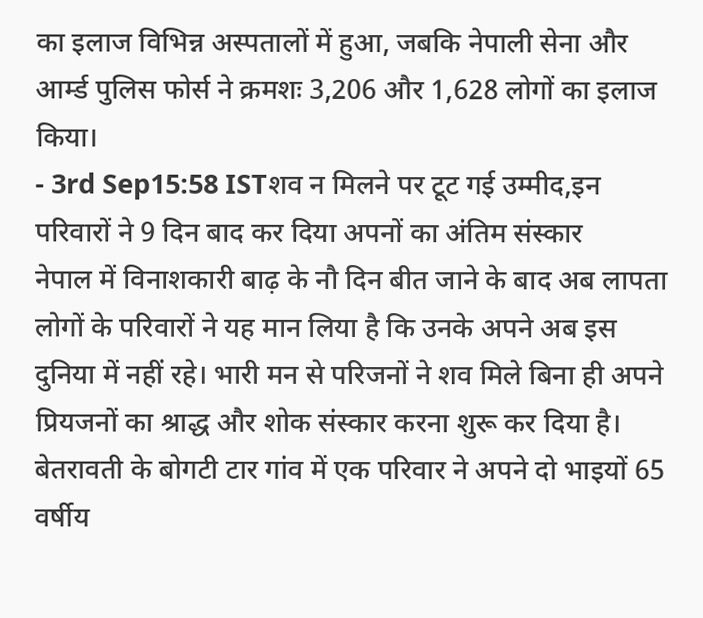का इलाज विभिन्न अस्पतालों में हुआ, जबकि नेपाली सेना और आर्म्ड पुलिस फोर्स ने क्रमशः 3,206 और 1,628 लोगों का इलाज किया।
- 3rd Sep15:58 ISTशव न मिलने पर टूट गई उम्मीद,इन परिवारों ने 9 दिन बाद कर दिया अपनों का अंतिम संस्कार
नेपाल में विनाशकारी बाढ़ के नौ दिन बीत जाने के बाद अब लापता लोगों के परिवारों ने यह मान लिया है कि उनके अपने अब इस दुनिया में नहीं रहे। भारी मन से परिजनों ने शव मिले बिना ही अपने प्रियजनों का श्राद्ध और शोक संस्कार करना शुरू कर दिया है। बेतरावती के बोगटी टार गांव में एक परिवार ने अपने दो भाइयों 65 वर्षीय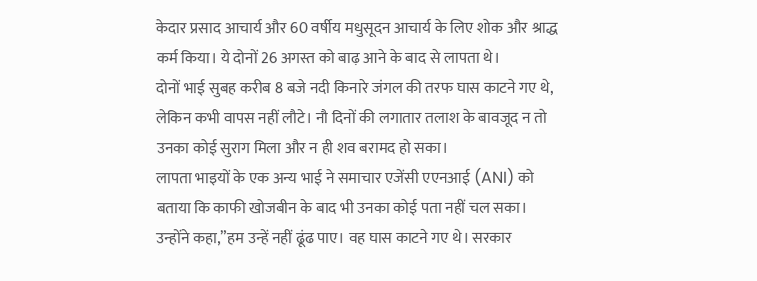केदार प्रसाद आचार्य और 60 वर्षीय मधुसूदन आचार्य के लिए शोक और श्राद्ध कर्म किया। ये दोनों 26 अगस्त को बाढ़ आने के बाद से लापता थे।
दोनों भाई सुबह करीब 8 बजे नदी किनारे जंगल की तरफ घास काटने गए थे, लेकिन कभी वापस नहीं लौटे। नौ दिनों की लगातार तलाश के बावजूद न तो उनका कोई सुराग मिला और न ही शव बरामद हो सका।
लापता भाइयों के एक अन्य भाई ने समाचार एजेंसी एएनआई (ANI) को बताया कि काफी खोजबीन के बाद भी उनका कोई पता नहीं चल सका। उन्होंने कहा,”हम उन्हें नहीं ढूंढ पाए। वह घास काटने गए थे। सरकार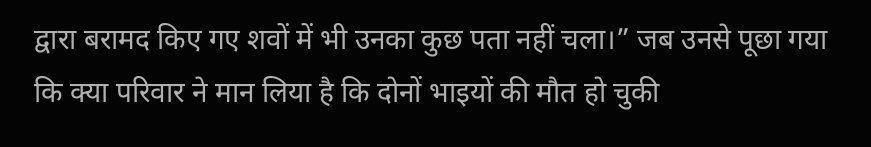द्वारा बरामद किए गए शवों में भी उनका कुछ पता नहीं चला।” जब उनसे पूछा गया कि क्या परिवार ने मान लिया है कि दोनों भाइयों की मौत हो चुकी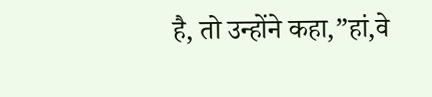है, तो उन्होंने कहा,”हां,वे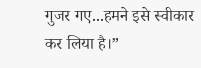गुजर गए...हमने इसे स्वीकार कर लिया है।”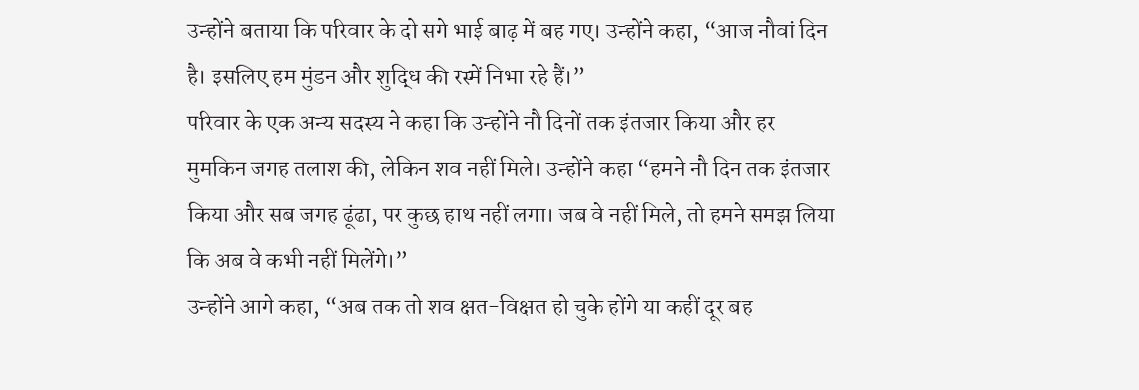उन्होंने बताया कि परिवार के दो सगे भाई बाढ़ में बह गए। उन्होंने कहा, “आज नौवां दिन है। इसलिए हम मुंडन और शुद्धि की रस्में निभा रहे हैं।”
परिवार के एक अन्य सदस्य ने कहा कि उन्होंने नौ दिनों तक इंतजार किया और हर मुमकिन जगह तलाश की, लेकिन शव नहीं मिले। उन्होंने कहा “हमने नौ दिन तक इंतजार किया और सब जगह ढूंढा, पर कुछ हाथ नहीं लगा। जब वे नहीं मिले, तो हमने समझ लिया कि अब वे कभी नहीं मिलेंगे।”
उन्होंने आगे कहा, “अब तक तो शव क्षत-विक्षत हो चुके होंगे या कहीं दूर बह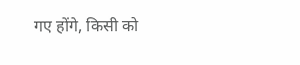गए होंगे, किसी को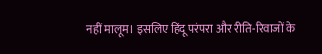नहीं मालूम। इसलिए हिंदू परंपरा और रीति-रिवाजों के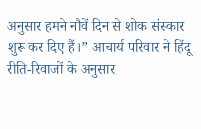अनुसार हमने नौवें दिन से शोक संस्कार शुरू कर दिए हैं।” आचार्य परिवार ने हिंदू रीति-रिवाजों के अनुसार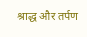श्राद्ध और तर्पण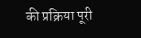की प्रक्रिया पूरी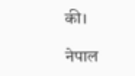की।

नेपाल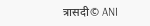त्रासदी© ANI